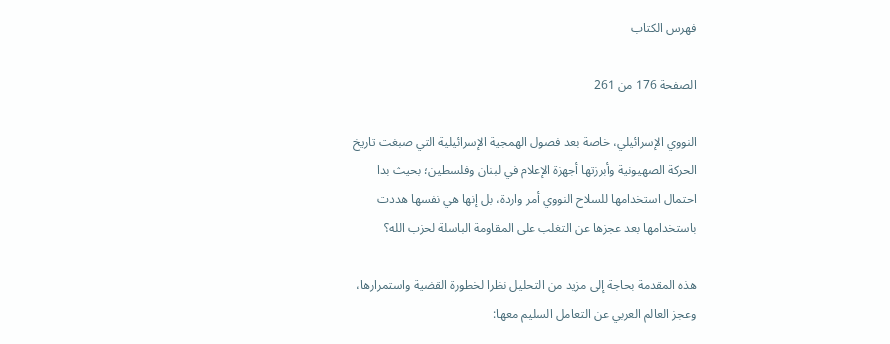فهرس الكتاب

الصفحة 176 من 261

النووي الإسرائيلي، خاصة بعد فصول الهمجية الإسرائيلية التي صبغت تاريخ الحركة الصهيونية وأبرزتها أجهزة الإعلام في لبنان وفلسطين؛ بحيث بدا احتمال استخدامها للسلاح النووي أمر واردة، بل إنها هي نفسها هددت باستخدامها بعد عجزها عن التغلب على المقاومة الباسلة لحزب الله؟

هذه المقدمة بحاجة إلى مزيد من التحليل نظرا لخطورة القضية واستمرارها، وعجز العالم العربي عن التعامل السليم معها: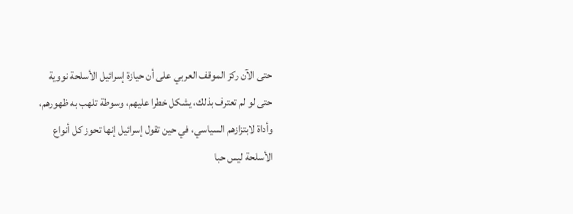حتى الآن ركز الموقف العربي على أن حيازة إسرائيل الأسلحة نووية حتى لو لم تعترف بذلك، يشكل خطرا عليهم، وسوطة تلهب به ظهورهم، وأداة لابتزازهم السياسي، في حين تقول إسرائيل إنها تحوز كل أنواع الأسلحة ليس حبا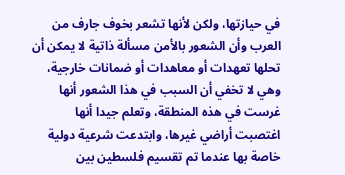في حيازتها، ولكن لأنها تشعر بخوف جارف من العرب وأن الشعور بالأمن مسألة ذاتية لا يمكن أن تحلها تعهدات أو معاهدات أو ضمانات خارجية، وهي لا تخفي أن السبب في هذا الشعور أنها غرست في هذه المنطقة، وتعلم جيدا أنها اغتصبت أراضي غيرها، وابتدعت شرعية دولية خاصة بها عندما تم تقسيم فلسطين بين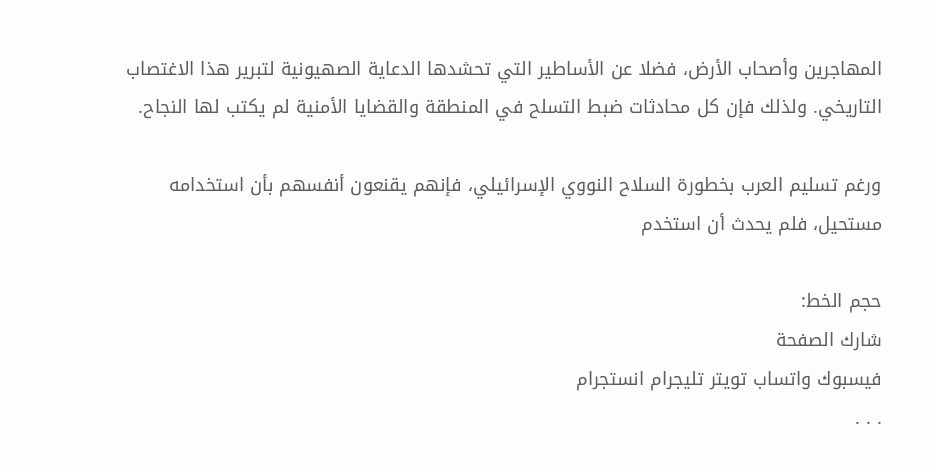المهاجرين وأصحاب الأرض، فضلا عن الأساطير التي تحشدها الدعاية الصهيونية لتبرير هذا الاغتصاب التاريخي. ولذلك فإن كل محادثات ضبط التسلح في المنطقة والقضايا الأمنية لم يكتب لها النجاح.

ورغم تسليم العرب بخطورة السلاح النووي الإسرائيلي، فإنهم يقنعون أنفسهم بأن استخدامه مستحيل، فلم يحدث أن استخدم

حجم الخط:
شارك الصفحة
فيسبوك واتساب تويتر تليجرام انستجرام
. . .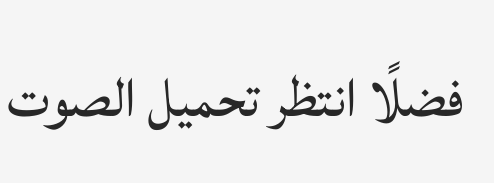فضلًا انتظر تحميل الصوت